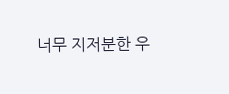너무 지저분한 우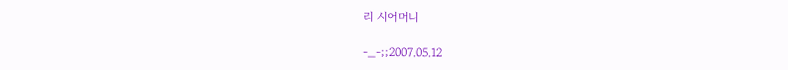리 시어머니

-_-;;2007.05.12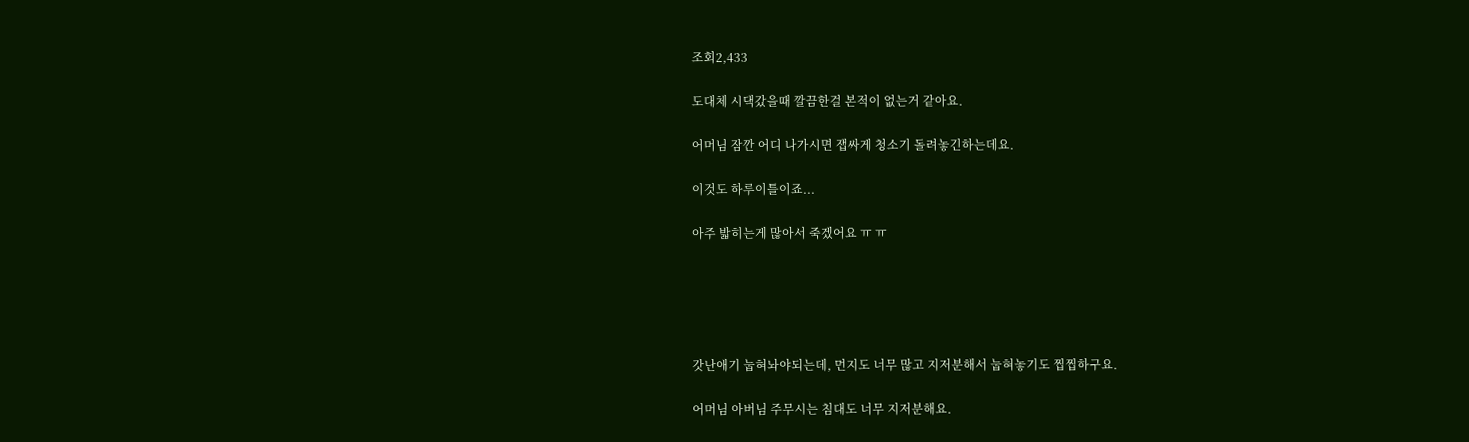조회2,433

도대체 시댁갔을때 깔끔한걸 본적이 없는거 같아요.

어머님 잠깐 어디 나가시면 잽싸게 청소기 돌려놓긴하는데요.

이것도 하루이틀이죠...

아주 밟히는게 많아서 죽겠어요 ㅠ ㅠ





갓난애기 눕혀놔야되는데, 먼지도 너무 많고 지저분해서 눕혀놓기도 찝찝하구요.

어머님 아버님 주무시는 침대도 너무 지저분해요.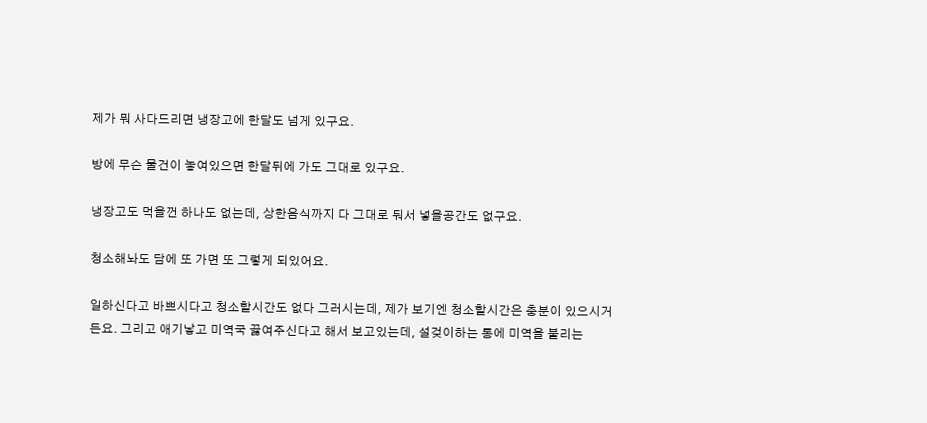제가 뭐 사다드리면 냉장고에 한달도 넘게 있구요.

방에 무슨 물건이 놓여있으면 한달뒤에 가도 그대로 있구요.

냉장고도 먹을껀 하나도 없는데, 상한음식까지 다 그대로 둬서 넣을공간도 없구요.

청소해놔도 담에 또 가면 또 그렇게 되있어요.

일하신다고 바쁘시다고 청소할시간도 없다 그러시는데, 제가 보기엔 청소할시간은 충분이 있으시거든요. 그리고 애기낳고 미역국 끓여주신다고 해서 보고있는데, 설겆이하는 통에 미역을 불리는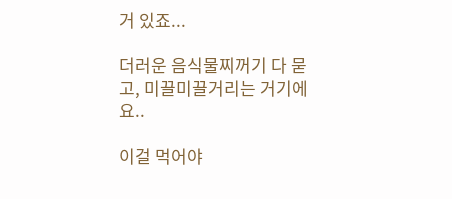거 있죠...

더러운 음식물찌꺼기 다 묻고, 미끌미끌거리는 거기에요..

이걸 먹어야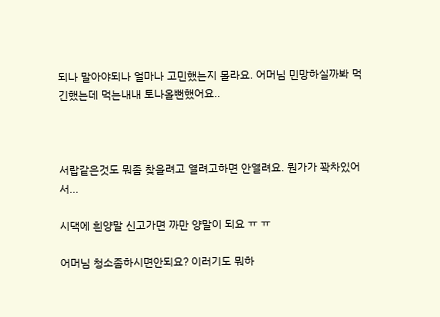되나 말아야되나 얼마나 고민했는지 몰라요. 어머님 민망하실까봐 먹긴했는데 먹는내내 토나올뻔했어요..



서랍같은것도 뭐좀 찾을려고 열려고하면 안열려요. 뭔가가 꽉차있어서...

시댁에 흰양말 신고가면 까만 양말이 되요 ㅠ ㅠ

어머님 청소좀하시면안되요? 이러기도 뭐하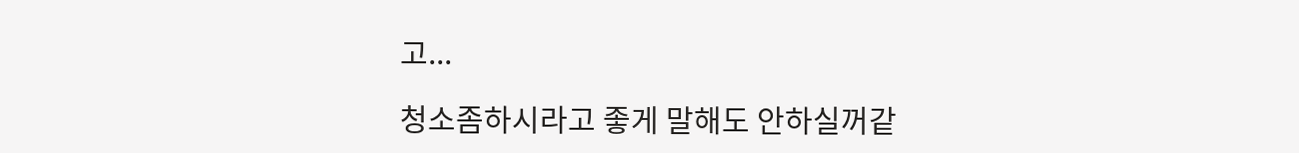고...

청소좀하시라고 좋게 말해도 안하실꺼같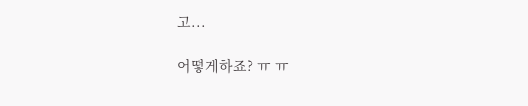고...

어떻게하죠? ㅠ ㅠ